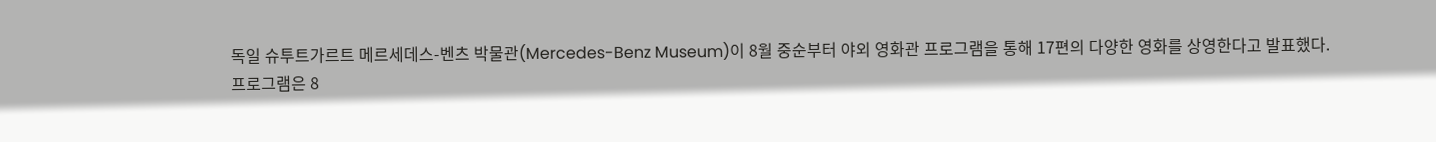독일 슈투트가르트 메르세데스-벤츠 박물관(Mercedes-Benz Museum)이 8월 중순부터 야외 영화관 프로그램을 통해 17편의 다양한 영화를 상영한다고 발표했다.
프로그램은 8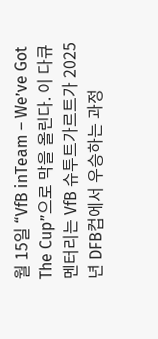월 15일 “VfB inTeam – We’ve Got The Cup”으로 막을 올린다. 이 다큐멘터리는 VfB 슈투트가르트가 2025년 DFB컵에서 우승하는 과정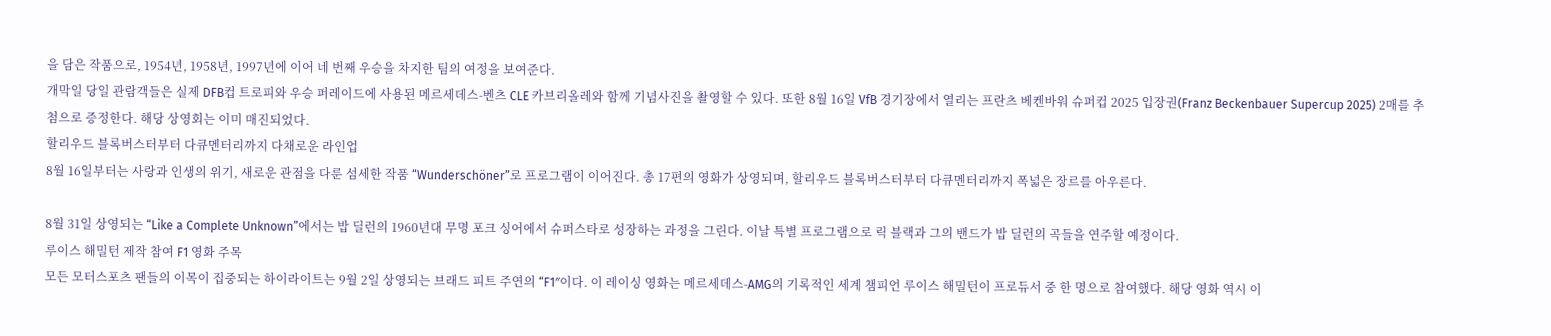을 담은 작품으로, 1954년, 1958년, 1997년에 이어 네 번째 우승을 차지한 팀의 여정을 보여준다.
개막일 당일 관람객들은 실제 DFB컵 트로피와 우승 퍼레이드에 사용된 메르세데스-벤츠 CLE 카브리올레와 함께 기념사진을 촬영할 수 있다. 또한 8월 16일 VfB 경기장에서 열리는 프란츠 베켄바워 슈퍼컵 2025 입장권(Franz Beckenbauer Supercup 2025) 2매를 추첨으로 증정한다. 해당 상영회는 이미 매진되었다.
할리우드 블록버스터부터 다큐멘터리까지 다채로운 라인업
8월 16일부터는 사랑과 인생의 위기, 새로운 관점을 다룬 섬세한 작품 “Wunderschöner”로 프로그램이 이어진다. 총 17편의 영화가 상영되며, 할리우드 블록버스터부터 다큐멘터리까지 폭넓은 장르를 아우른다.

8월 31일 상영되는 “Like a Complete Unknown”에서는 밥 딜런의 1960년대 무명 포크 싱어에서 슈퍼스타로 성장하는 과정을 그린다. 이날 특별 프로그램으로 릭 블랙과 그의 밴드가 밥 딜런의 곡들을 연주할 예정이다.
루이스 해밀턴 제작 참여 F1 영화 주목
모든 모터스포츠 팬들의 이목이 집중되는 하이라이트는 9월 2일 상영되는 브래드 피트 주연의 “F1″이다. 이 레이싱 영화는 메르세데스-AMG의 기록적인 세계 챔피언 루이스 해밀턴이 프로듀서 중 한 명으로 참여했다. 해당 영화 역시 이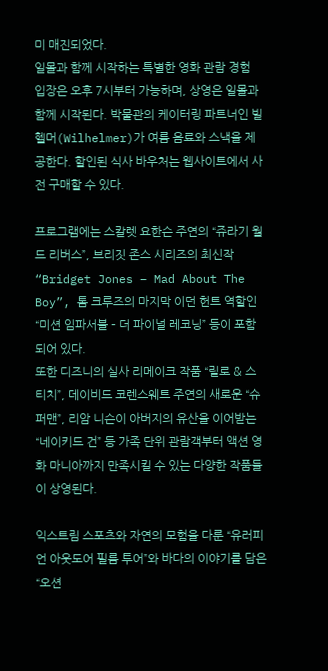미 매진되었다.
일몰과 함께 시작하는 특별한 영화 관람 경험
입장은 오후 7시부터 가능하며, 상영은 일몰과 함께 시작된다. 박물관의 케이터링 파트너인 빌헬머(Wilhelmer)가 여름 음료와 스낵을 제공한다. 할인된 식사 바우처는 웹사이트에서 사전 구매할 수 있다.

프로그램에는 스칼렛 요한슨 주연의 “쥬라기 월드 리버스”, 브리짓 존스 시리즈의 최신작 “Bridget Jones – Mad About The Boy”, 톰 크루즈의 마지막 이던 헌트 역할인 “미션 임파서블 – 더 파이널 레코닝” 등이 포함되어 있다.
또한 디즈니의 실사 리메이크 작품 “릴로 & 스티치”, 데이비드 코렌스웨트 주연의 새로운 “슈퍼맨”, 리암 니슨이 아버지의 유산을 이어받는 “네이키드 건” 등 가족 단위 관람객부터 액션 영화 마니아까지 만족시킬 수 있는 다양한 작품들이 상영된다.

익스트림 스포츠와 자연의 모험을 다룬 “유러피언 아웃도어 필름 투어”와 바다의 이야기를 담은 “오션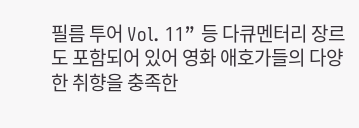필름 투어 Vol. 11” 등 다큐멘터리 장르도 포함되어 있어 영화 애호가들의 다양한 취향을 충족한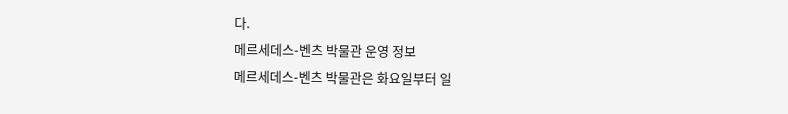다.
메르세데스-벤츠 박물관 운영 정보
메르세데스-벤츠 박물관은 화요일부터 일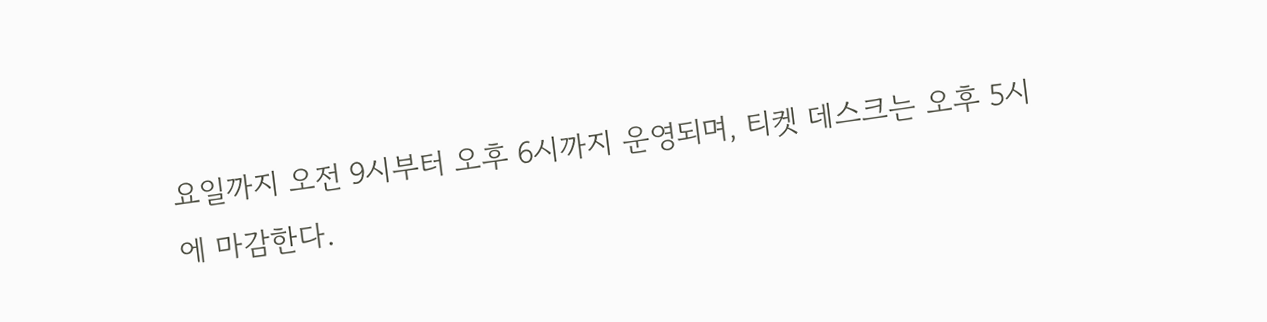요일까지 오전 9시부터 오후 6시까지 운영되며, 티켓 데스크는 오후 5시에 마감한다.